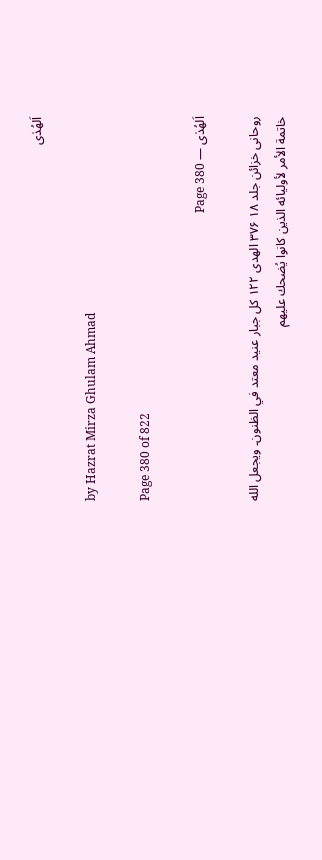اَلھُدٰی

by Hazrat Mirza Ghulam Ahmad

Page 380 of 822

اَلھُدٰی — Page 380

روحانی خزائن جلد ۱۸ ۳۷۶ الهدى ۱۲۲ كل جبار عنيد معتد في الظنون۔ ويجعل الله خاتمة الأمر لأوليائه الذين كانوا يُضحك عليهم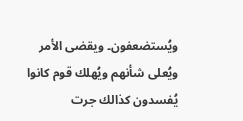ويُستضعفون۔ ويقضى الأمر ويُعلى شأنهم ويُهلك قوم كانوا يُفسدون كذالك جرت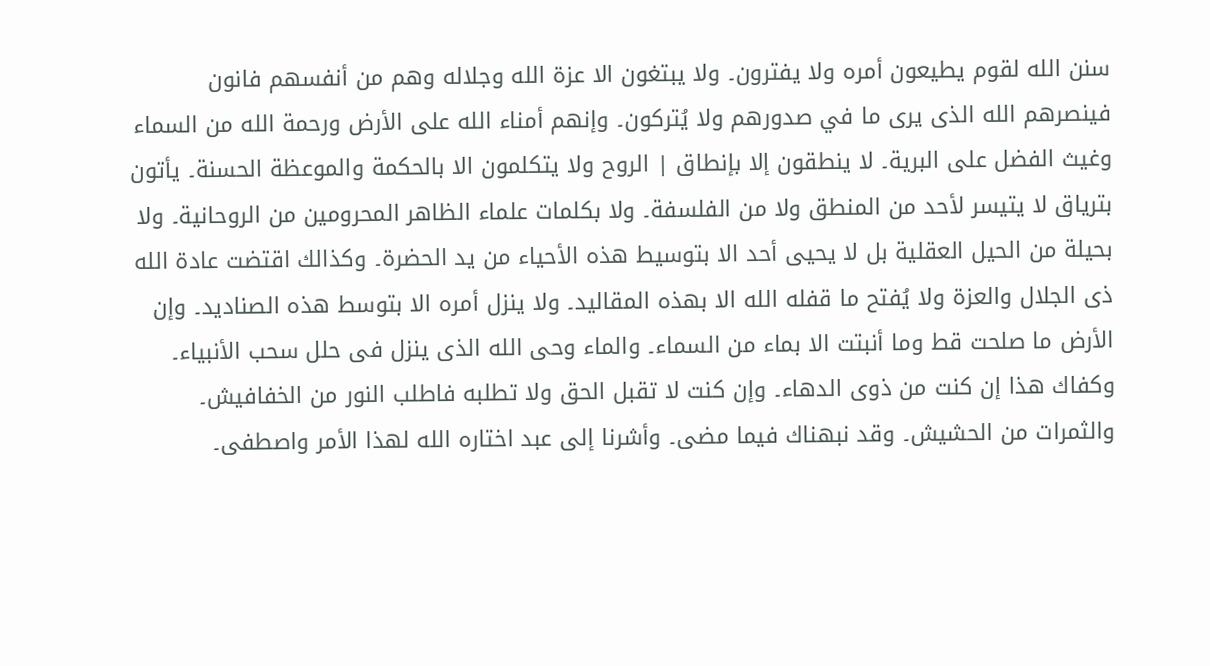سنن الله لقوم يطيعون أمره ولا يفترون۔ ولا يبتغون الا عزة الله وجلاله وهم من أنفسهم فانون فينصرهم الله الذى يرى ما في صدورهم ولا يُتركون۔ وإنهم أمناء الله على الأرض ورحمة الله من السماء وغيث الفضل على البرية۔ لا ينطقون إلا بإنطاق | الروح ولا يتكلمون الا بالحكمة والموعظة الحسنة۔ يأتون بترياق لا يتيسر لأحد من المنطق ولا من الفلسفة۔ ولا بكلمات علماء الظاهر المحرومين من الروحانية۔ ولا بحيلة من الحيل العقلية بل لا يحيى أحد الا بتوسيط هذه الأحياء من يد الحضرة۔ وكذالك اقتضت عادة الله ذى الجلال والعزة ولا يُفتح ما قفله الله الا بهذه المقاليد۔ ولا ينزل أمره الا بتوسط هذه الصناديد۔ وإن الأرض ما صلحت قط وما أنبتت الا بماء من السماء۔ والماء وحى الله الذى ينزل فى حلل سحب الأنبياء۔ وكفاك هذا إن كنت من ذوى الدهاء۔ وإن كنت لا تقبل الحق ولا تطلبه فاطلب النور من الخفافيش۔ والثمرات من الحشيش۔ وقد نبهناك فيما مضى۔ وأشرنا إلى عبد اختاره الله لهذا الأمر واصطفى۔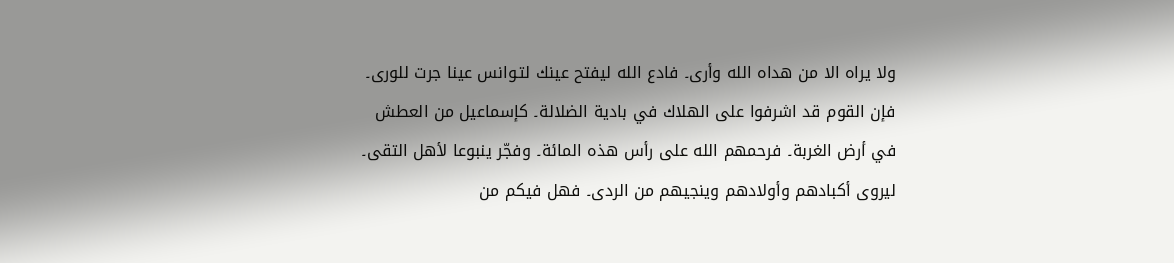ولا يراه الا من هداه الله وأرى۔ فادع الله ليفتح عينك لتـوانس عينا جرت للورى۔ فإن القوم قد اشرفوا على الهلاك في بادية الضلالة۔ كإسماعيل من العطش في أرض الغربة۔ فرحمهم الله على رأس هذه المائة۔ وفجّر ينبوعا لأهل التقى۔ ليروى أكبادهم وأولادهم وينجيهم من الردى۔ فهل فيكم من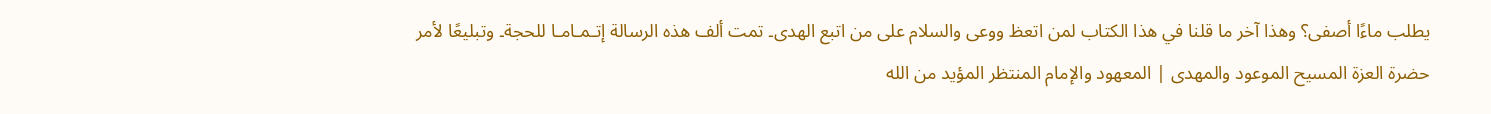يطلب ماءًا أصفى؟ وهذا آخر ما قلنا في هذا الكتاب لمن اتعظ ووعى والسلام على من اتبع الهدى۔ تمت ألف هذه الرسالة إتـمـامـا للحجة۔ وتبليعًا لأمر حضرة العزة المسيح الموعود والمهدى | المعهود والإمام المنتظر المؤيد من الله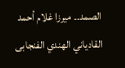الصمد۔۔ ميرزا غلام أحمد القادياني الهندي الفنجابی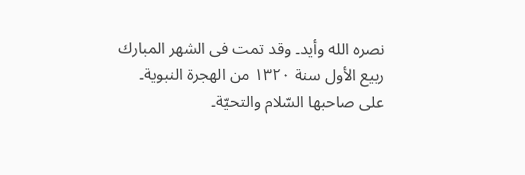نصره الله وأيد۔ وقد تمت فى الشهر المبارك ربيع الأول سنة ١٣٢٠ من الهجرة النبوية۔ على صاحبها السّلام والتحيّة۔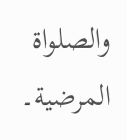والصلواة المرضية۔